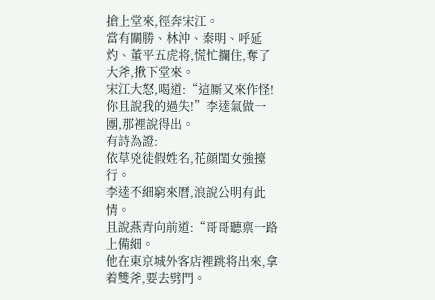搶上堂來,徑奔宋江。
當有關勝、林沖、秦明、呼延灼、董平五虎将,慌忙攔住,奪了大斧,揪下堂來。
宋江大怒,喝道:“這厮又來作怪!你且說我的過失!”李逵氣做一團,那裡說得出。
有詩為證:
依草兇徒假姓名,花顔閨女強擡行。
李逵不細窮來曆,浪說公明有此情。
且說燕青向前道:“哥哥聽禀一路上備細。
他在東京城外客店裡跳将出來,拿着雙斧,要去劈門。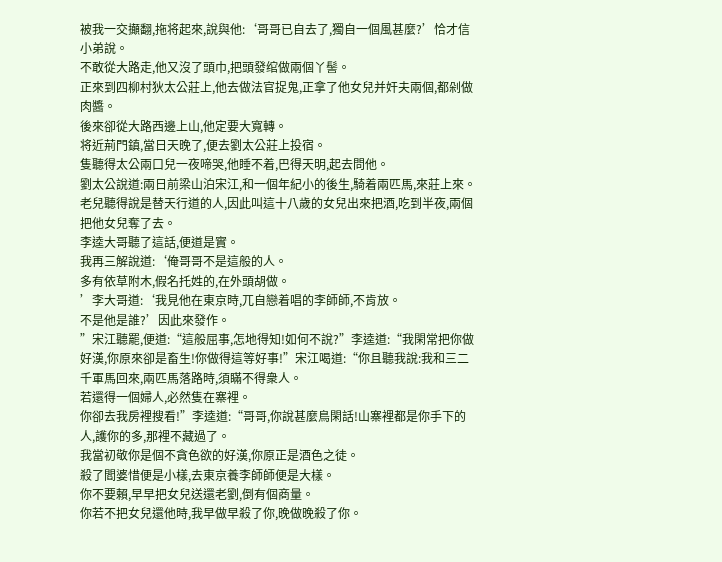被我一交攧翻,拖将起來,說與他:‘哥哥已自去了,獨自一個風甚麼?’恰才信小弟說。
不敢從大路走,他又沒了頭巾,把頭發绾做兩個丫髻。
正來到四柳村狄太公莊上,他去做法官捉鬼,正拿了他女兒并奸夫兩個,都剁做肉醬。
後來卻從大路西邊上山,他定要大寬轉。
将近荊門鎮,當日天晚了,便去劉太公莊上投宿。
隻聽得太公兩口兒一夜啼哭,他睡不着,巴得天明,起去問他。
劉太公說道:兩日前梁山泊宋江,和一個年紀小的後生,騎着兩匹馬,來莊上來。
老兒聽得說是替天行道的人,因此叫這十八歲的女兒出來把酒,吃到半夜,兩個把他女兒奪了去。
李逵大哥聽了這話,便道是實。
我再三解說道:‘俺哥哥不是這般的人。
多有依草附木,假名托姓的,在外頭胡做。
’李大哥道:‘我見他在東京時,兀自戀着唱的李師師,不肯放。
不是他是誰?’因此來發作。
”宋江聽罷,便道:“這般屈事,怎地得知!如何不說?”李逵道:“我閑常把你做好漢,你原來卻是畜生!你做得這等好事!”宋江喝道:“你且聽我說:我和三二千軍馬回來,兩匹馬落路時,須瞞不得衆人。
若還得一個婦人,必然隻在寨裡。
你卻去我房裡搜看!”李逵道:“哥哥,你說甚麼鳥閑話!山寨裡都是你手下的人,護你的多,那裡不藏過了。
我當初敬你是個不貪色欲的好漢,你原正是酒色之徒。
殺了閻婆惜便是小樣,去東京養李師師便是大樣。
你不要賴,早早把女兒送還老劉,倒有個商量。
你若不把女兒還他時,我早做早殺了你,晚做晚殺了你。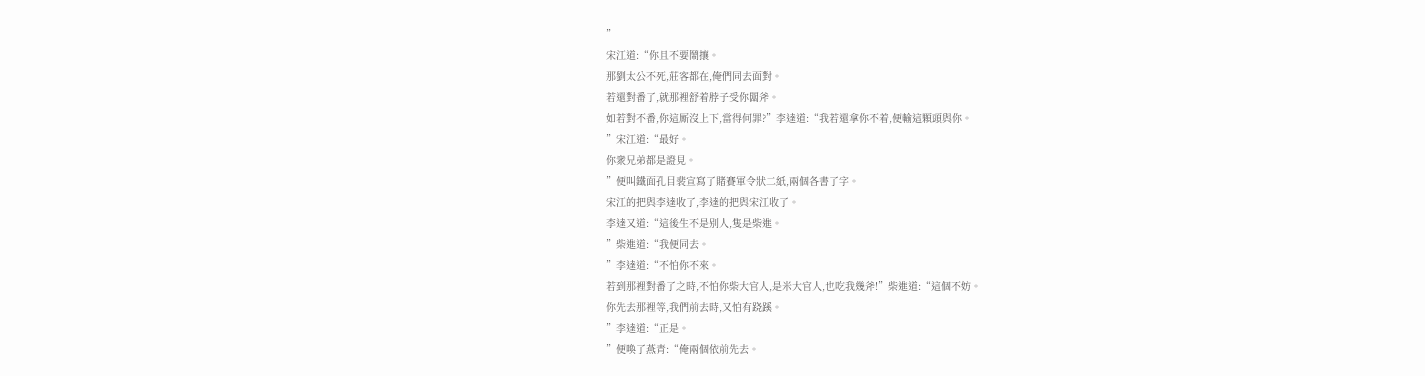”
宋江道:“你且不要鬧攘。
那劉太公不死,莊客都在,俺們同去面對。
若還對番了,就那裡舒着脖子受你闆斧。
如若對不番,你這厮沒上下,當得何罪?”李逵道:“我若還拿你不着,便輸這顆頭與你。
”宋江道:“最好。
你衆兄弟都是證見。
”便叫鐵面孔目裴宣寫了賭賽軍令狀二紙,兩個各書了字。
宋江的把與李逵收了,李逵的把與宋江收了。
李逵又道:“這後生不是别人,隻是柴進。
”柴進道:“我便同去。
”李逵道:“不怕你不來。
若到那裡對番了之時,不怕你柴大官人,是米大官人,也吃我幾斧!”柴進道:“這個不妨。
你先去那裡等,我們前去時,又怕有跷蹊。
”李逵道:“正是。
”便喚了燕青:“俺兩個依前先去。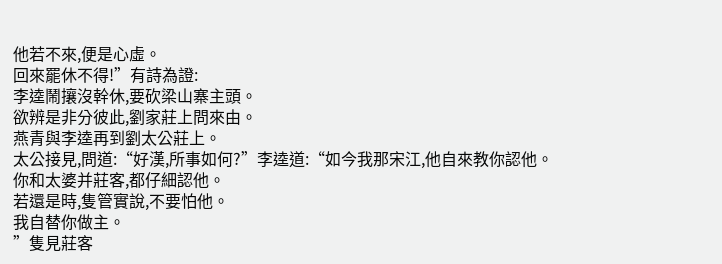他若不來,便是心虛。
回來罷休不得!”有詩為證:
李逵鬧攘沒幹休,要砍梁山寨主頭。
欲辨是非分彼此,劉家莊上問來由。
燕青與李逵再到劉太公莊上。
太公接見,問道:“好漢,所事如何?”李逵道:“如今我那宋江,他自來教你認他。
你和太婆并莊客,都仔細認他。
若還是時,隻管實說,不要怕他。
我自替你做主。
”隻見莊客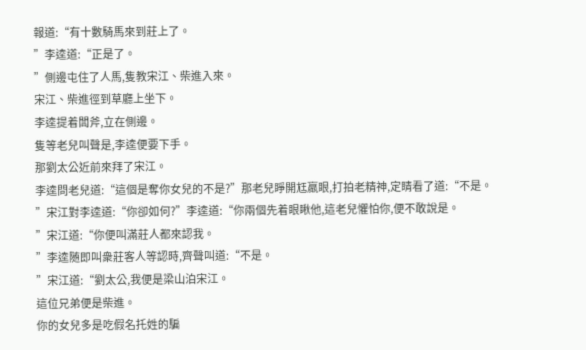報道:“有十數騎馬來到莊上了。
”李逵道:“正是了。
”側邊屯住了人馬,隻教宋江、柴進入來。
宋江、柴進徑到草廳上坐下。
李逵提着闆斧,立在側邊。
隻等老兒叫聲是,李逵便要下手。
那劉太公近前來拜了宋江。
李逵問老兒道:“這個是奪你女兒的不是?”那老兒睜開尪羸眼,打拍老精神,定睛看了道:“不是。
”宋江對李逵道:“你卻如何?”李逵道:“你兩個先着眼瞅他,這老兒懼怕你,便不敢說是。
”宋江道:“你便叫滿莊人都來認我。
”李逵随即叫衆莊客人等認時,齊聲叫道:“不是。
”宋江道:“劉太公,我便是梁山泊宋江。
這位兄弟便是柴進。
你的女兒多是吃假名托姓的騙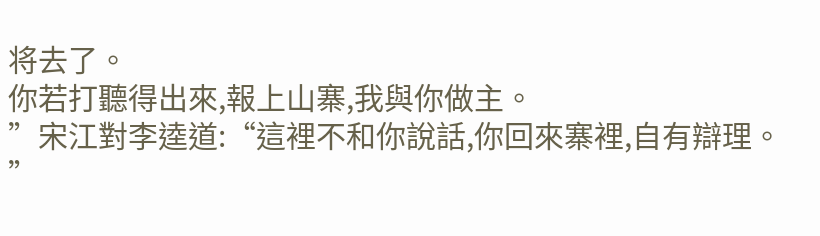将去了。
你若打聽得出來,報上山寨,我與你做主。
”宋江對李逵道:“這裡不和你說話,你回來寨裡,自有辯理。
”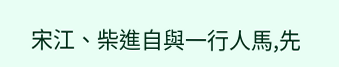宋江、柴進自與一行人馬,先